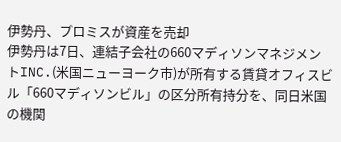伊勢丹、プロミスが資産を売却
伊勢丹は7日、連結子会社の660マディソンマネジメントINC.(米国ニューヨーク市)が所有する賃貸オフィスビル「660マディソンビル」の区分所有持分を、同日米国の機関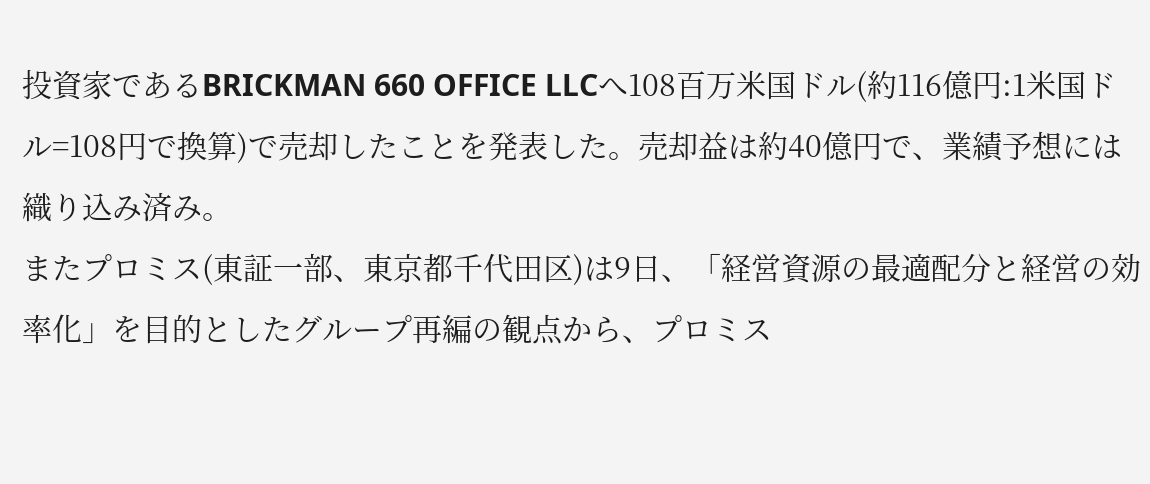投資家であるBRICKMAN 660 OFFICE LLCへ108百万米国ドル(約116億円:1米国ドル=108円で換算)で売却したことを発表した。売却益は約40億円で、業績予想には織り込み済み。
またプロミス(東証一部、東京都千代田区)は9日、「経営資源の最適配分と経営の効率化」を目的としたグループ再編の観点から、プロミス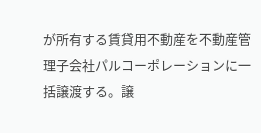が所有する賃貸用不動産を不動産管理子会社パルコーポレーションに一括譲渡する。譲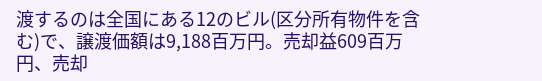渡するのは全国にある12のビル(区分所有物件を含む)で、譲渡価額は9,188百万円。売却益609百万円、売却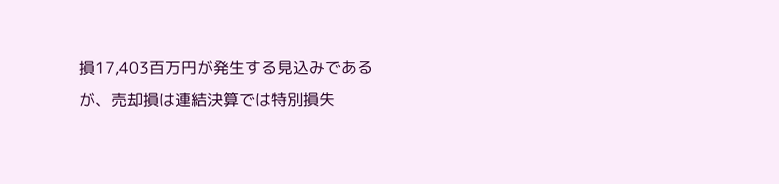損17,403百万円が発生する見込みであるが、売却損は連結決算では特別損失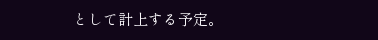として計上する予定。